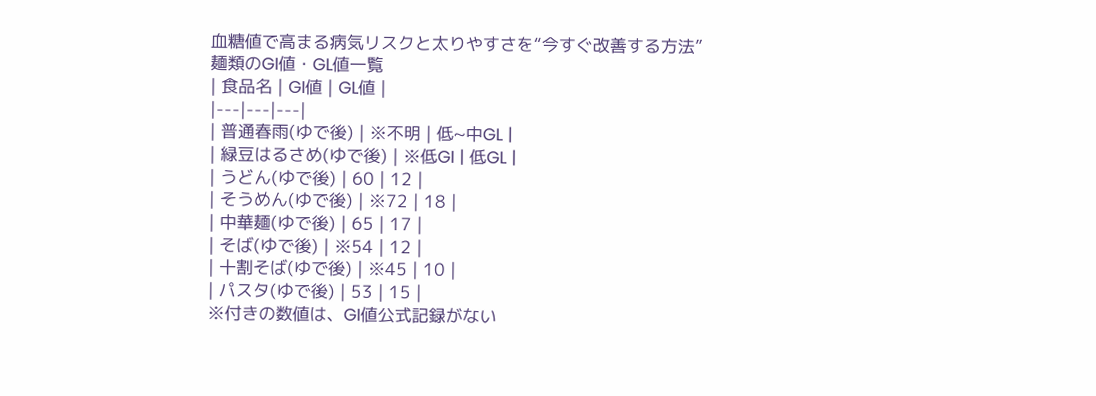血糖値で高まる病気リスクと太りやすさを“今すぐ改善する方法”
麺類のGI値・GL値一覧
| 食品名 | GI値 | GL値 |
|---|---|---|
| 普通春雨(ゆで後) | ※不明 | 低~中GL |
| 緑豆はるさめ(ゆで後) | ※低GI | 低GL |
| うどん(ゆで後) | 60 | 12 |
| そうめん(ゆで後) | ※72 | 18 |
| 中華麺(ゆで後) | 65 | 17 |
| そば(ゆで後) | ※54 | 12 |
| 十割そば(ゆで後) | ※45 | 10 |
| パスタ(ゆで後) | 53 | 15 |
※付きの数値は、GI値公式記録がない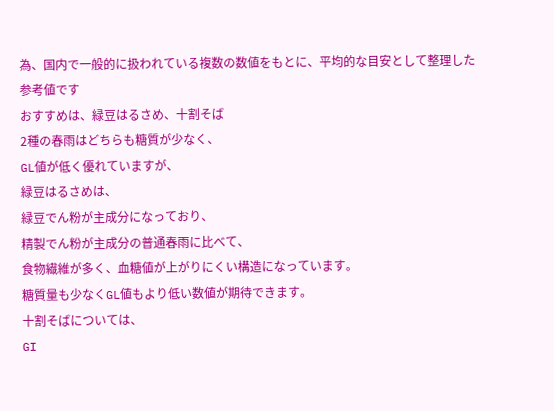為、国内で一般的に扱われている複数の数値をもとに、平均的な目安として整理した参考値です
おすすめは、緑豆はるさめ、十割そば
2種の春雨はどちらも糖質が少なく、
GL値が低く優れていますが、
緑豆はるさめは、
緑豆でん粉が主成分になっており、
精製でん粉が主成分の普通春雨に比べて、
食物繊維が多く、血糖値が上がりにくい構造になっています。
糖質量も少なくGL値もより低い数値が期待できます。
十割そばについては、
GI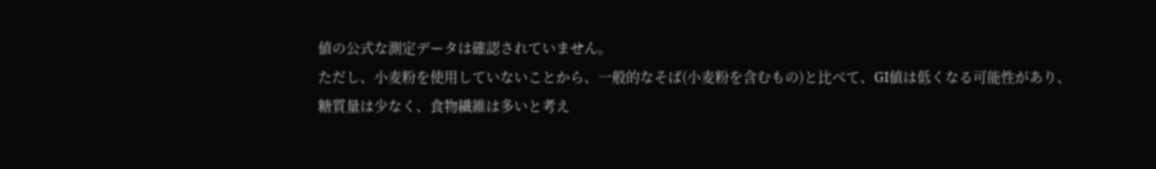値の公式な測定データは確認されていません。
ただし、小麦粉を使用していないことから、一般的なそば(小麦粉を含むもの)と比べて、GI値は低くなる可能性があり、
糖質量は少なく、食物繊維は多いと考え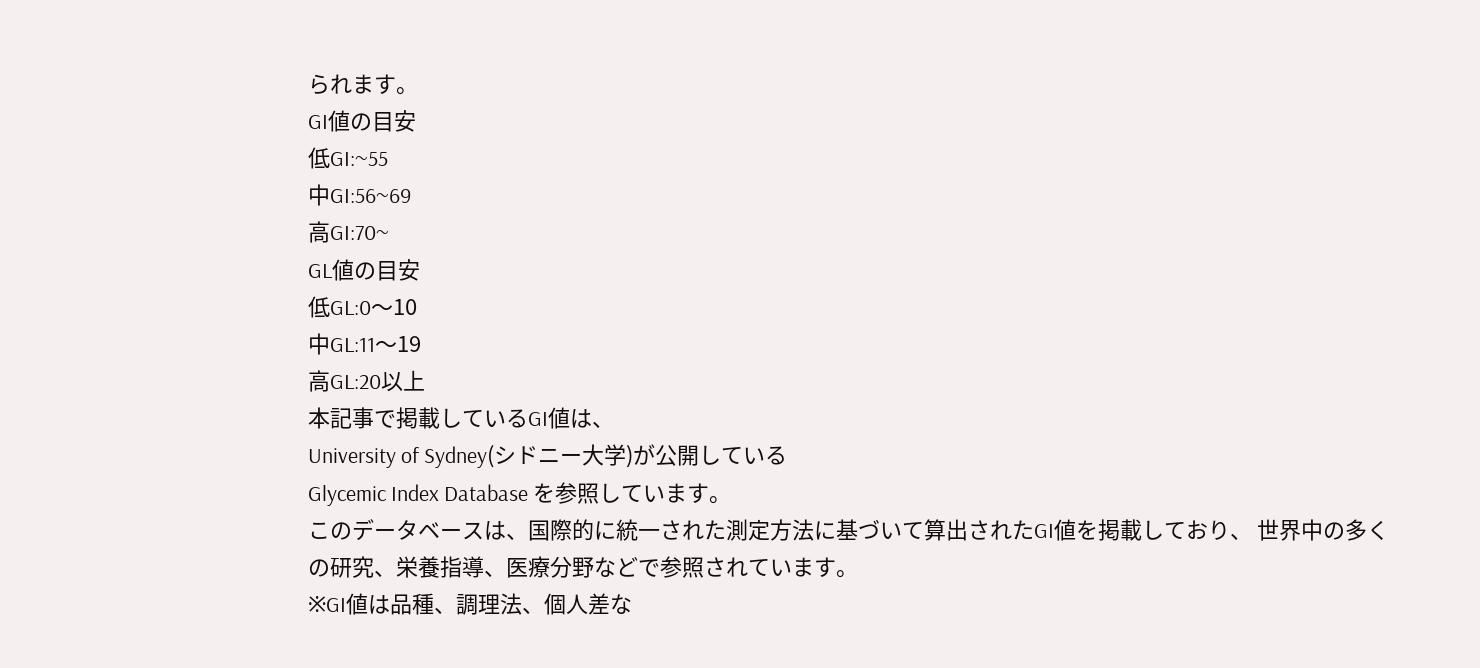られます。
GI値の目安
低GI:~55
中GI:56~69
高GI:70~
GL値の目安
低GL:0〜10
中GL:11〜19
高GL:20以上
本記事で掲載しているGI値は、
University of Sydney(シドニー大学)が公開している
Glycemic Index Database を参照しています。
このデータベースは、国際的に統一された測定方法に基づいて算出されたGI値を掲載しており、 世界中の多くの研究、栄養指導、医療分野などで参照されています。
※GI値は品種、調理法、個人差な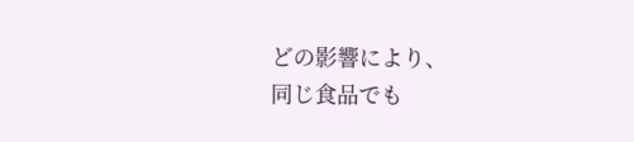どの影響により、
同じ食品でも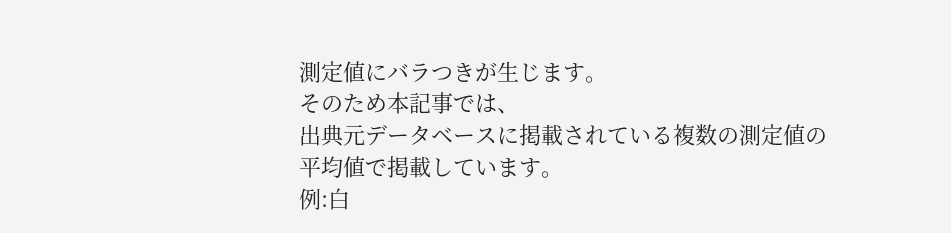測定値にバラつきが生じます。
そのため本記事では、
出典元データベースに掲載されている複数の測定値の
平均値で掲載しています。
例:白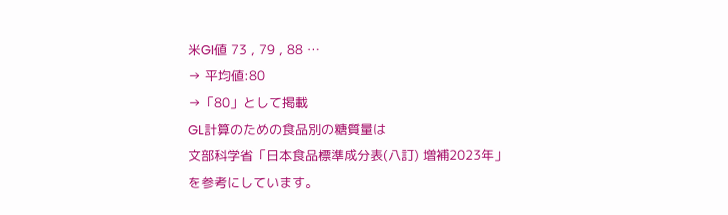米GI値 73 , 79 , 88 …
→ 平均値:80
→「80」として掲載
GL計算のための食品別の糖質量は
文部科学省「日本食品標準成分表(八訂) 増補2023年」
を参考にしています。